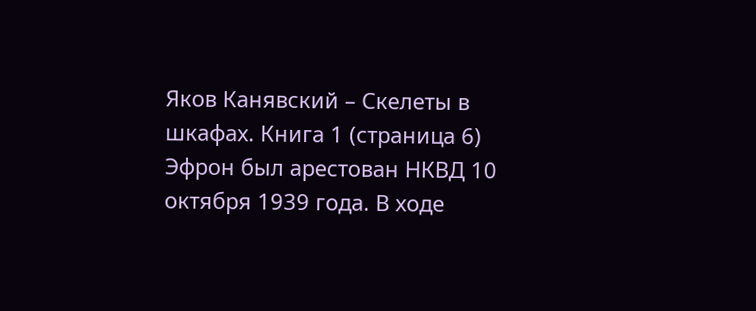Яков Канявский – Скелеты в шкафах. Книга 1 (страница 6)
Эфрон был арестован НКВД 10 октября 1939 года. В ходе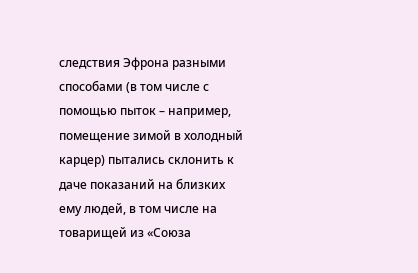следствия Эфрона разными способами (в том числе с помощью пыток – например, помещение зимой в холодный карцер) пытались склонить к даче показаний на близких ему людей, в том числе на товарищей из «Союза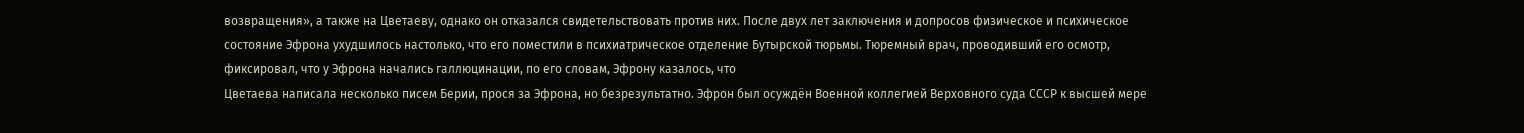возвращения», а также на Цветаеву, однако он отказался свидетельствовать против них. После двух лет заключения и допросов физическое и психическое состояние Эфрона ухудшилось настолько, что его поместили в психиатрическое отделение Бутырской тюрьмы. Тюремный врач, проводивший его осмотр, фиксировал, что у Эфрона начались галлюцинации, по его словам, Эфрону казалось, что
Цветаева написала несколько писем Берии, прося за Эфрона, но безрезультатно. Эфрон был осуждён Военной коллегией Верховного суда СССР к высшей мере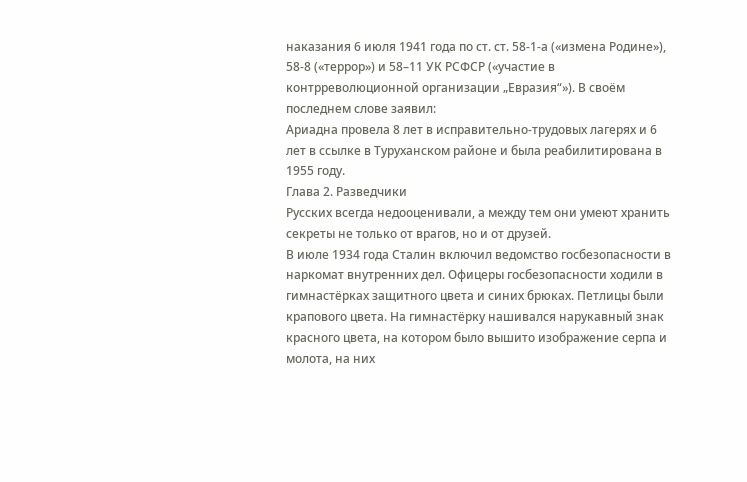наказания 6 июля 1941 года по ст. ст. 58-1-а («измена Родине»), 58-8 («террор») и 58–11 УК РСФСР («участие в контрреволюционной организации „Евразия“»). В своём последнем слове заявил:
Ариадна провела 8 лет в исправительно-трудовых лагерях и 6 лет в ссылке в Туруханском районе и была реабилитирована в 1955 году.
Глава 2. Разведчики
Русских всегда недооценивали, а между тем они умеют хранить секреты не только от врагов, но и от друзей.
В июле 1934 года Сталин включил ведомство госбезопасности в наркомат внутренних дел. Офицеры госбезопасности ходили в гимнастёрках защитного цвета и синих брюках. Петлицы были крапового цвета. На гимнастёрку нашивался нарукавный знак красного цвета, на котором было вышито изображение серпа и молота, на них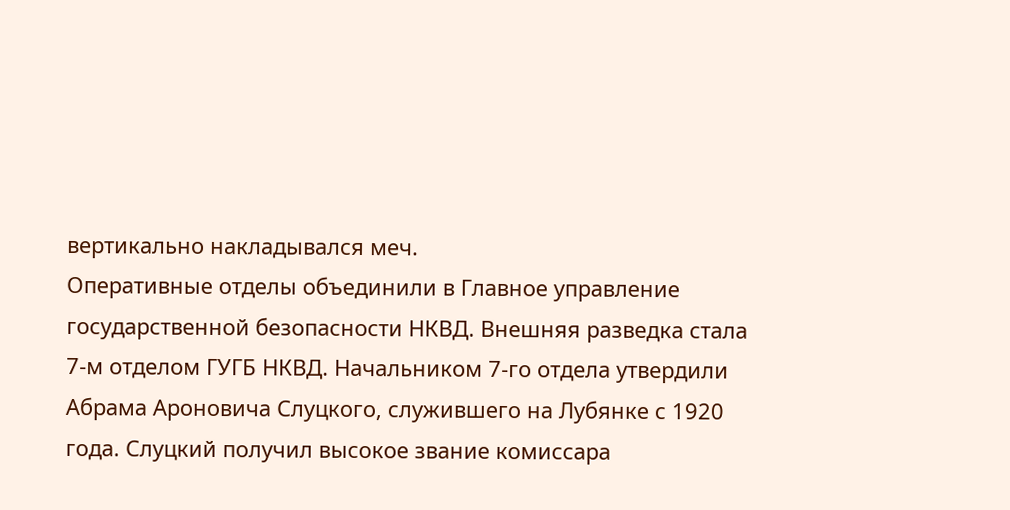вертикально накладывался меч.
Оперативные отделы объединили в Главное управление государственной безопасности НКВД. Внешняя разведка стала 7-м отделом ГУГБ НКВД. Начальником 7-го отдела утвердили Абрама Ароновича Слуцкого, служившего на Лубянке с 1920 года. Слуцкий получил высокое звание комиссара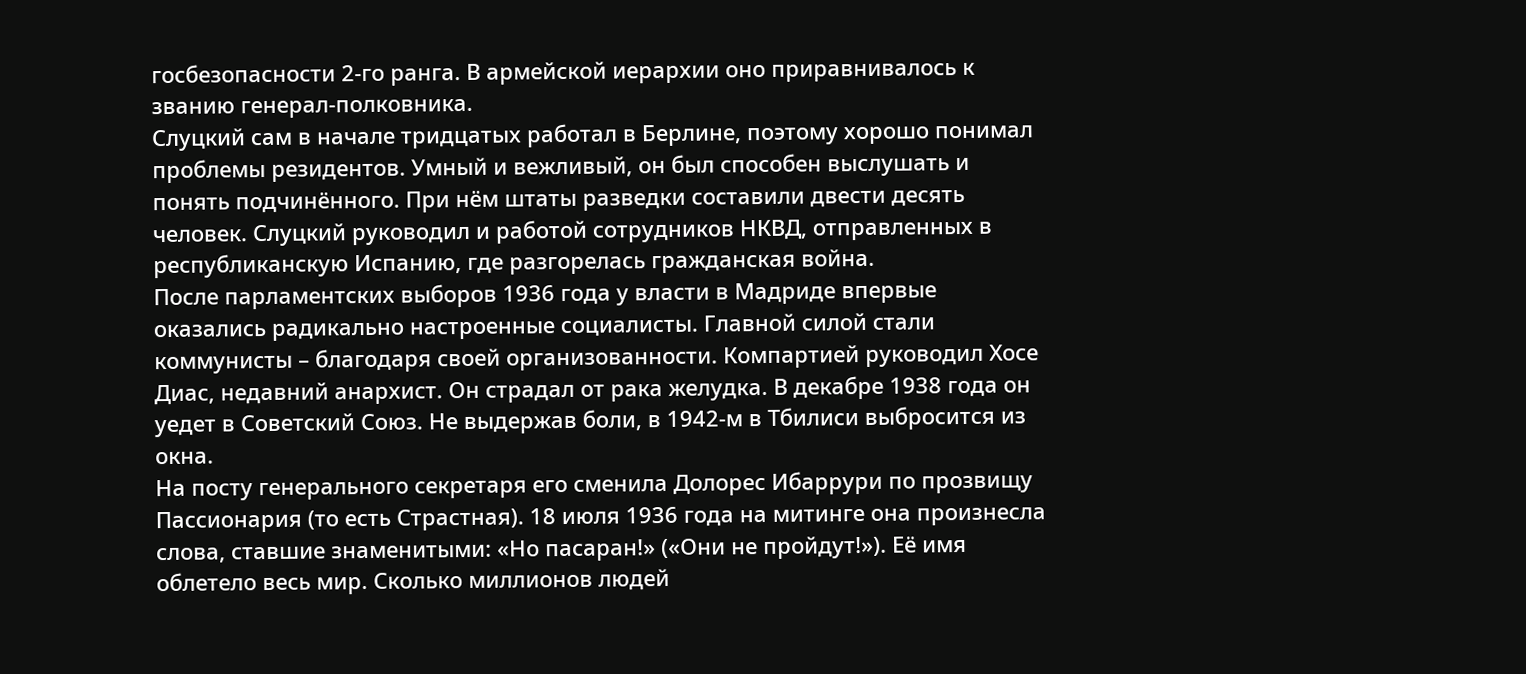госбезопасности 2-го ранга. В армейской иерархии оно приравнивалось к званию генерал-полковника.
Слуцкий сам в начале тридцатых работал в Берлине, поэтому хорошо понимал проблемы резидентов. Умный и вежливый, он был способен выслушать и понять подчинённого. При нём штаты разведки составили двести десять человек. Слуцкий руководил и работой сотрудников НКВД, отправленных в республиканскую Испанию, где разгорелась гражданская война.
После парламентских выборов 1936 года у власти в Мадриде впервые оказались радикально настроенные социалисты. Главной силой стали коммунисты – благодаря своей организованности. Компартией руководил Хосе Диас, недавний анархист. Он страдал от рака желудка. В декабре 1938 года он уедет в Советский Союз. Не выдержав боли, в 1942-м в Тбилиси выбросится из окна.
На посту генерального секретаря его сменила Долорес Ибаррури по прозвищу Пассионария (то есть Страстная). 18 июля 1936 года на митинге она произнесла слова, ставшие знаменитыми: «Но пасаран!» («Они не пройдут!»). Её имя облетело весь мир. Сколько миллионов людей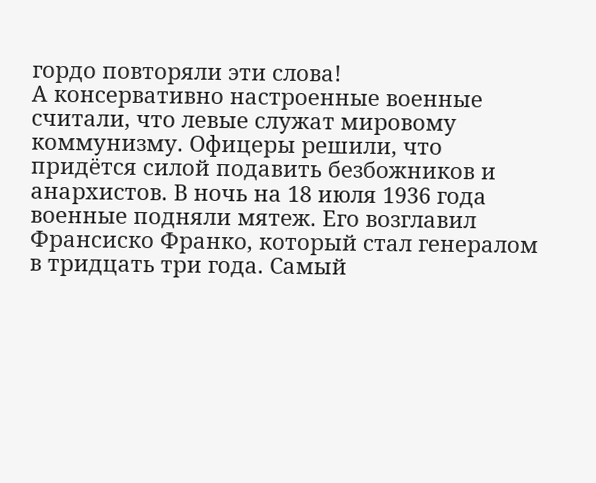гордо повторяли эти слова!
А консервативно настроенные военные считали, что левые служат мировому коммунизму. Офицеры решили, что придётся силой подавить безбожников и анархистов. В ночь на 18 июля 1936 года военные подняли мятеж. Его возглавил Франсиско Франко, который стал генералом в тридцать три года. Самый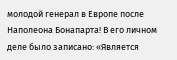молодой генерал в Европе после Наполеона Бонапарта! В его личном деле было записано: «Является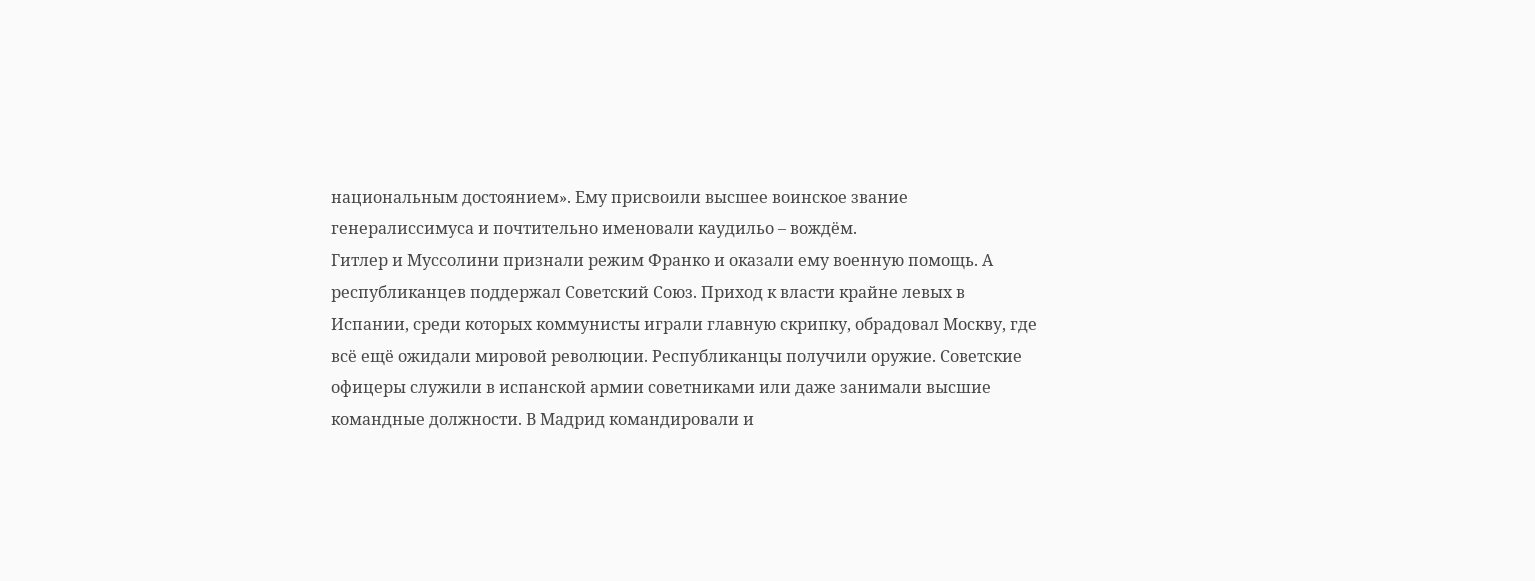национальным достоянием». Ему присвоили высшее воинское звание генералиссимуса и почтительно именовали каудильо – вождём.
Гитлер и Муссолини признали режим Франко и оказали ему военную помощь. А республиканцев поддержал Советский Союз. Приход к власти крайне левых в Испании, среди которых коммунисты играли главную скрипку, обрадовал Москву, где всё ещё ожидали мировой революции. Республиканцы получили оружие. Советские офицеры служили в испанской армии советниками или даже занимали высшие командные должности. В Мадрид командировали и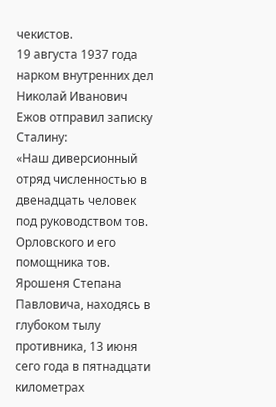чекистов.
19 августа 1937 года нарком внутренних дел Николай Иванович Ежов отправил записку Сталину:
«Наш диверсионный отряд численностью в двенадцать человек под руководством тов. Орловского и его помощника тов. Ярошеня Степана Павловича, находясь в глубоком тылу противника, 13 июня сего года в пятнадцати километрах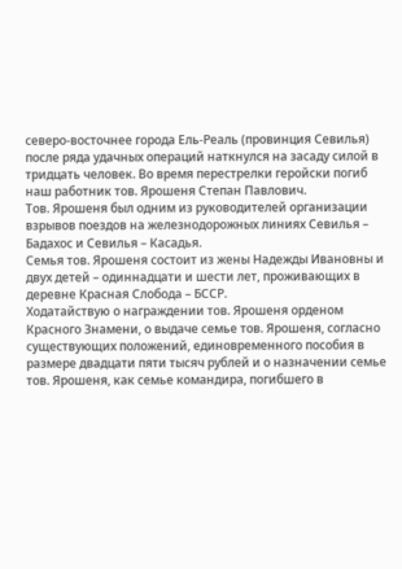северо-восточнее города Ель-Реаль (провинция Севилья) после ряда удачных операций наткнулся на засаду силой в тридцать человек. Во время перестрелки геройски погиб наш работник тов. Ярошеня Степан Павлович.
Тов. Ярошеня был одним из руководителей организации взрывов поездов на железнодорожных линиях Севилья – Бадахос и Севилья – Касадья.
Семья тов. Ярошеня состоит из жены Надежды Ивановны и двух детей – одиннадцати и шести лет, проживающих в деревне Красная Слобода – БССР.
Ходатайствую о награждении тов. Ярошеня орденом Красного Знамени, о выдаче семье тов. Ярошеня, согласно существующих положений, единовременного пособия в размере двадцати пяти тысяч рублей и о назначении семье тов. Ярошеня, как семье командира, погибшего в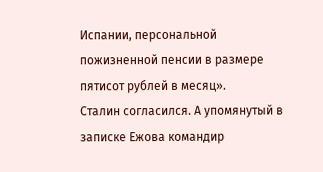Испании, персональной пожизненной пенсии в размере пятисот рублей в месяц».
Сталин согласился. А упомянутый в записке Ежова командир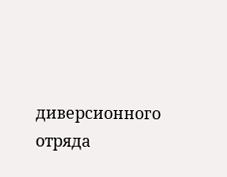диверсионного отряда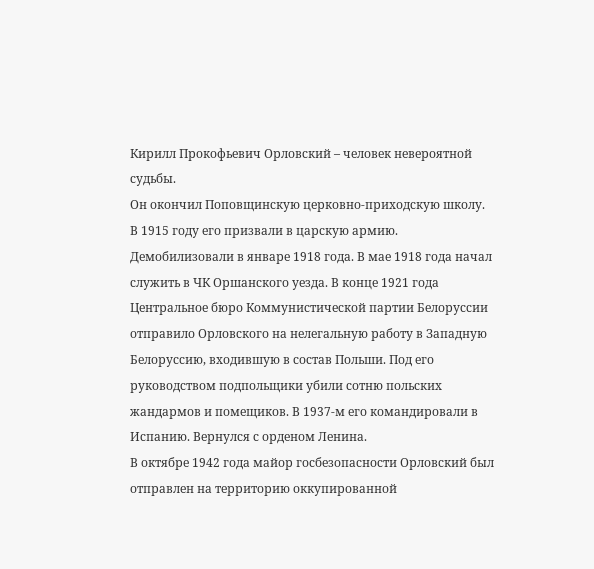Кирилл Прокофьевич Орловский – человек невероятной судьбы.
Он окончил Поповщинскую церковно-приходскую школу. В 1915 году его призвали в царскую армию. Демобилизовали в январе 1918 года. В мае 1918 года начал служить в ЧК Оршанского уезда. В конце 1921 года Центральное бюро Коммунистической партии Белоруссии отправило Орловского на нелегальную работу в Западную Белоруссию, входившую в состав Польши. Под его руководством подпольщики убили сотню польских жандармов и помещиков. В 1937-м его командировали в Испанию. Вернулся с орденом Ленина.
В октябре 1942 года майор госбезопасности Орловский был отправлен на территорию оккупированной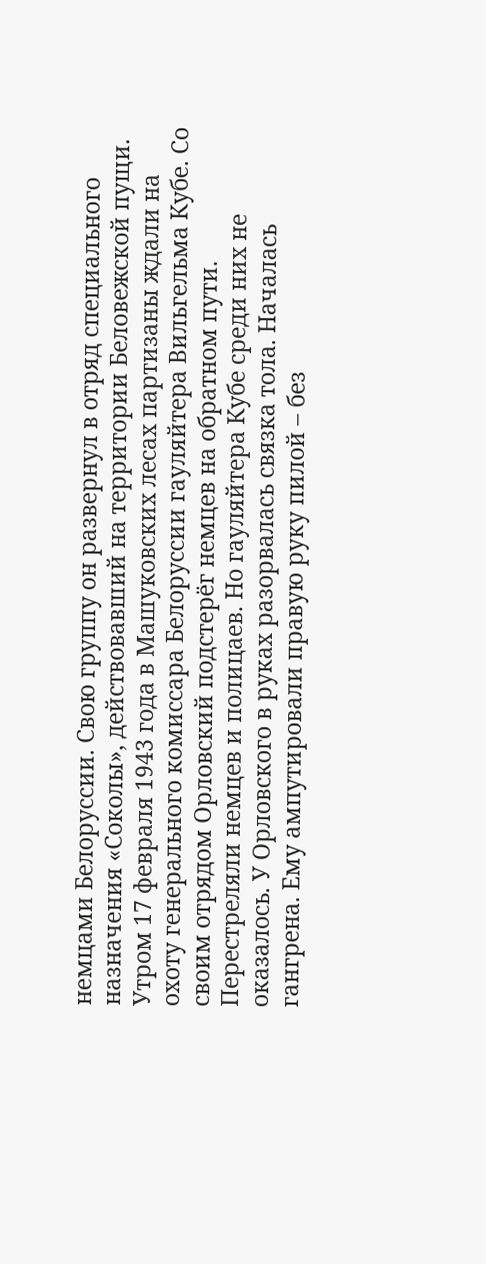немцами Белоруссии. Свою группу он развернул в отряд специального назначения «Соколы», действовавший на территории Беловежской пущи.
Утром 17 февраля 1943 года в Машуковских лесах партизаны ждали на охоту генерального комиссара Белоруссии гауляйтера Вильгельма Кубе. Со своим отрядом Орловский подстерёг немцев на обратном пути. Перестреляли немцев и полицаев. Но гауляйтера Кубе среди них не оказалось. У Орловского в руках разорвалась связка тола. Началась гангрена. Ему ампутировали правую руку пилой – без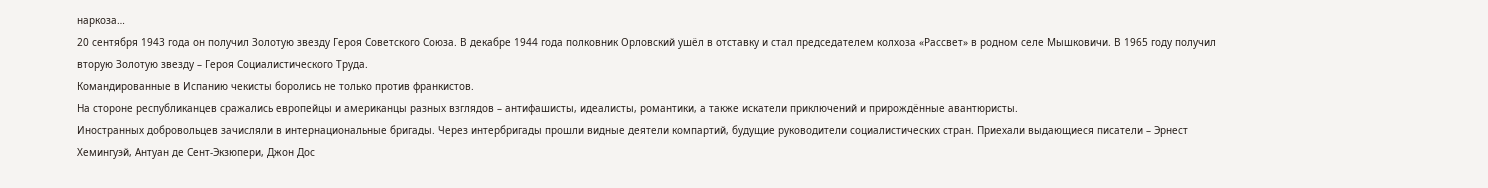наркоза…
20 сентября 1943 года он получил Золотую звезду Героя Советского Союза. В декабре 1944 года полковник Орловский ушёл в отставку и стал председателем колхоза «Рассвет» в родном селе Мышковичи. В 1965 году получил вторую Золотую звезду – Героя Социалистического Труда.
Командированные в Испанию чекисты боролись не только против франкистов.
На стороне республиканцев сражались европейцы и американцы разных взглядов – антифашисты, идеалисты, романтики, а также искатели приключений и прирождённые авантюристы.
Иностранных добровольцев зачисляли в интернациональные бригады. Через интербригады прошли видные деятели компартий, будущие руководители социалистических стран. Приехали выдающиеся писатели – Эрнест Хемингуэй, Антуан де Сент-Экзюпери, Джон Дос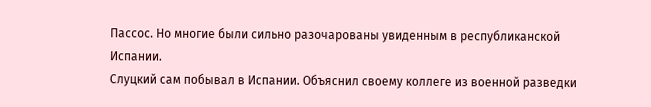Пассос. Но многие были сильно разочарованы увиденным в республиканской Испании.
Слуцкий сам побывал в Испании. Объяснил своему коллеге из военной разведки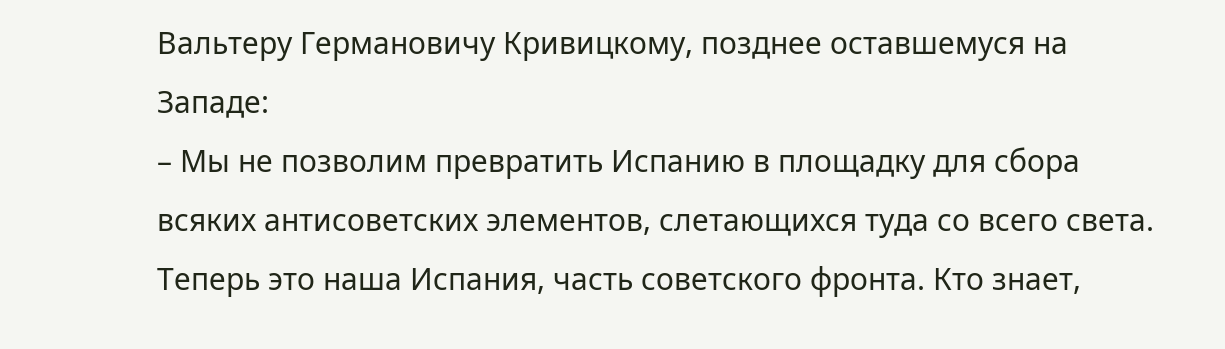Вальтеру Германовичу Кривицкому, позднее оставшемуся на Западе:
– Мы не позволим превратить Испанию в площадку для сбора всяких антисоветских элементов, слетающихся туда со всего света. Теперь это наша Испания, часть советского фронта. Кто знает,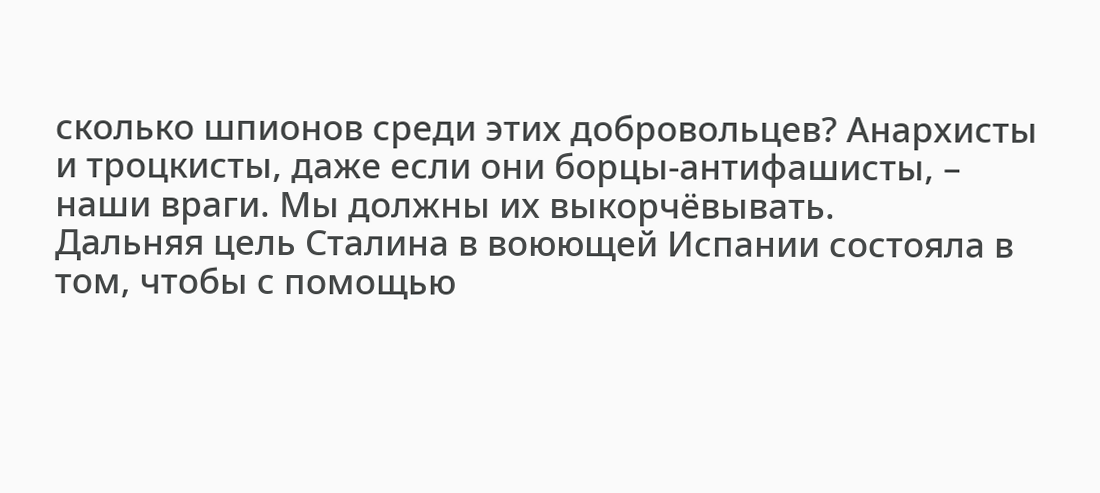сколько шпионов среди этих добровольцев? Анархисты и троцкисты, даже если они борцы-антифашисты, – наши враги. Мы должны их выкорчёвывать.
Дальняя цель Сталина в воюющей Испании состояла в том, чтобы с помощью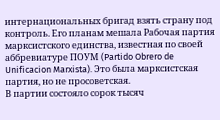интернациональных бригад взять страну под контроль. Его планам мешала Рабочая партия марксистского единства, известная по своей аббревиатуре ПОУМ (Partido Obrero de Unificacion Marxista). Это была марксистская партия, но не просоветская.
В партии состояло сорок тысяч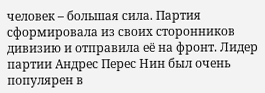человек – большая сила. Партия сформировала из своих сторонников дивизию и отправила её на фронт. Лидер партии Андрес Перес Нин был очень популярен в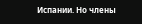Испании. Но члены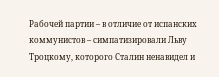Рабочей партии – в отличие от испанских коммунистов – симпатизировали Льву Троцкому, которого Сталин ненавидел и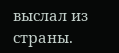выслал из страны.